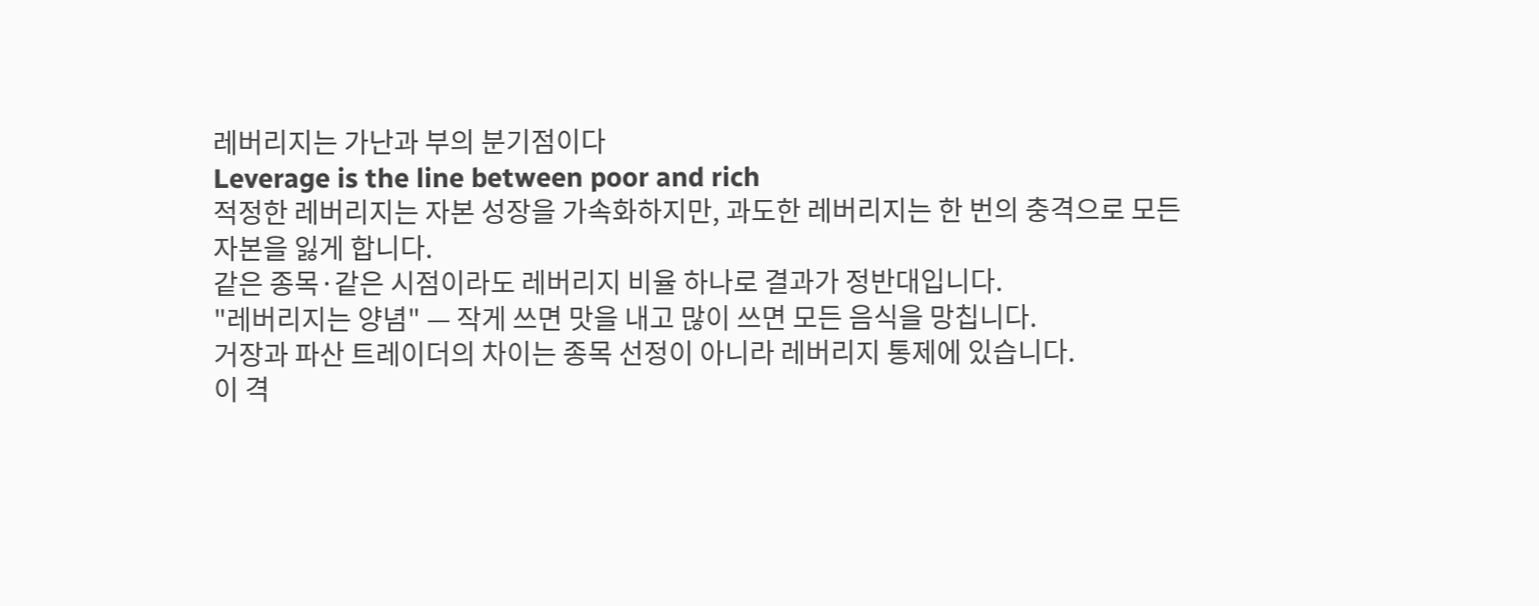레버리지는 가난과 부의 분기점이다
Leverage is the line between poor and rich
적정한 레버리지는 자본 성장을 가속화하지만, 과도한 레버리지는 한 번의 충격으로 모든 자본을 잃게 합니다.
같은 종목·같은 시점이라도 레버리지 비율 하나로 결과가 정반대입니다.
"레버리지는 양념" — 작게 쓰면 맛을 내고 많이 쓰면 모든 음식을 망칩니다.
거장과 파산 트레이더의 차이는 종목 선정이 아니라 레버리지 통제에 있습니다.
이 격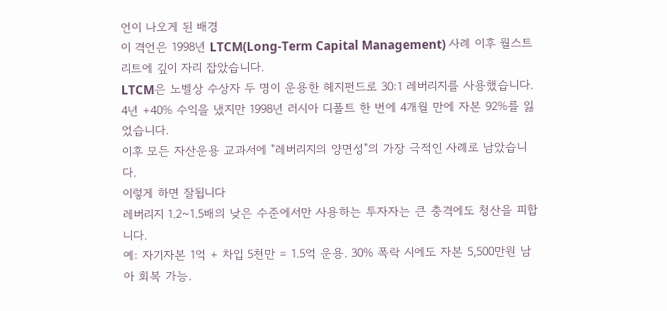언이 나오게 된 배경
이 격언은 1998년 LTCM(Long-Term Capital Management) 사례 이후 월스트리트에 깊이 자리 잡았습니다.
LTCM은 노벨상 수상자 두 명이 운용한 헤지펀드로 30:1 레버리지를 사용했습니다.
4년 +40% 수익을 냈지만 1998년 러시아 디폴트 한 번에 4개월 만에 자본 92%를 잃었습니다.
이후 모든 자산운용 교과서에 "레버리지의 양면성"의 가장 극적인 사례로 남았습니다.
이렇게 하면 잘됩니다
레버리지 1.2~1.5배의 낮은 수준에서만 사용하는 투자자는 큰 충격에도 청산을 피합니다.
예: 자기자본 1억 + 차입 5천만 = 1.5억 운용. 30% 폭락 시에도 자본 5,500만원 남아 회복 가능.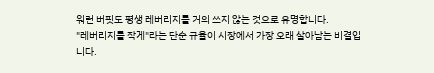워런 버핏도 평생 레버리지를 거의 쓰지 않는 것으로 유명합니다.
"레버리지를 작게"라는 단순 규율이 시장에서 가장 오래 살아남는 비결입니다.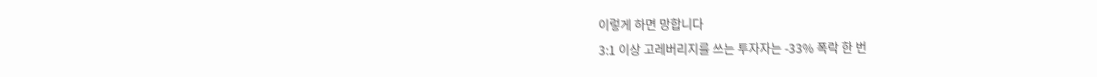이렇게 하면 망합니다
3:1 이상 고레버리지를 쓰는 투자자는 -33% 폭락 한 번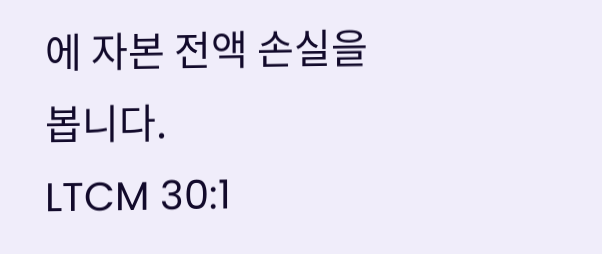에 자본 전액 손실을 봅니다.
LTCM 30:1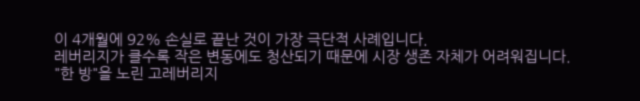이 4개월에 92% 손실로 끝난 것이 가장 극단적 사례입니다.
레버리지가 클수록 작은 변동에도 청산되기 때문에 시장 생존 자체가 어려워집니다.
"한 방"을 노린 고레버리지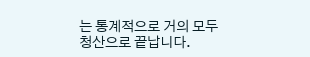는 통계적으로 거의 모두 청산으로 끝납니다.